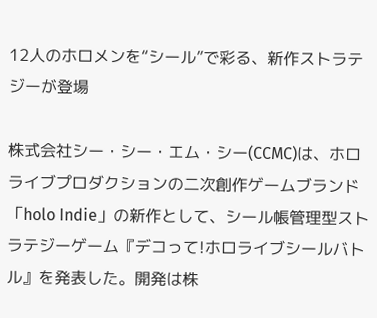12人のホロメンを“シール”で彩る、新作ストラテジーが登場

株式会社シー・シー・エム・シー(CCMC)は、ホロライブプロダクションの二次創作ゲームブランド「holo Indie」の新作として、シール帳管理型ストラテジーゲーム『デコって!ホロライブシールバトル』を発表した。開発は株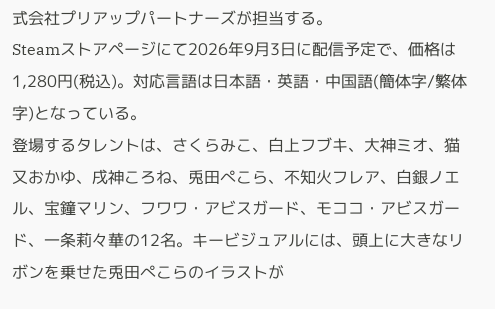式会社プリアップパートナーズが担当する。
Steamストアページにて2026年9月3日に配信予定で、価格は1,280円(税込)。対応言語は日本語・英語・中国語(簡体字/繁体字)となっている。
登場するタレントは、さくらみこ、白上フブキ、大神ミオ、猫又おかゆ、戌神ころね、兎田ぺこら、不知火フレア、白銀ノエル、宝鐘マリン、フワワ・アビスガード、モココ・アビスガード、一条莉々華の12名。キービジュアルには、頭上に大きなリボンを乗せた兎田ぺこらのイラストが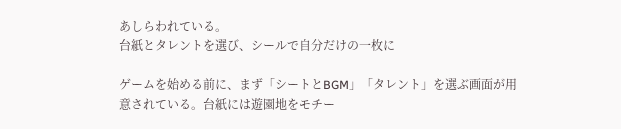あしらわれている。
台紙とタレントを選び、シールで自分だけの一枚に

ゲームを始める前に、まず「シートとBGM」「タレント」を選ぶ画面が用意されている。台紙には遊園地をモチー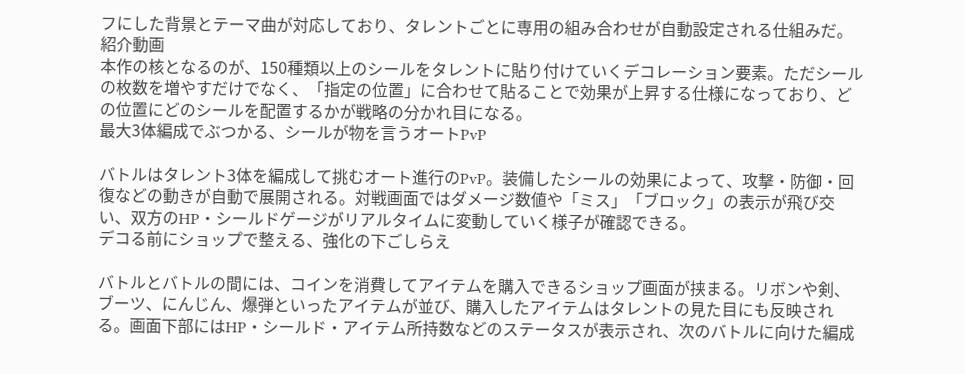フにした背景とテーマ曲が対応しており、タレントごとに専用の組み合わせが自動設定される仕組みだ。
紹介動画
本作の核となるのが、150種類以上のシールをタレントに貼り付けていくデコレーション要素。ただシールの枚数を増やすだけでなく、「指定の位置」に合わせて貼ることで効果が上昇する仕様になっており、どの位置にどのシールを配置するかが戦略の分かれ目になる。
最大3体編成でぶつかる、シールが物を言うオートPvP

バトルはタレント3体を編成して挑むオート進行のPvP。装備したシールの効果によって、攻撃・防御・回復などの動きが自動で展開される。対戦画面ではダメージ数値や「ミス」「ブロック」の表示が飛び交い、双方のHP・シールドゲージがリアルタイムに変動していく様子が確認できる。
デコる前にショップで整える、強化の下ごしらえ

バトルとバトルの間には、コインを消費してアイテムを購入できるショップ画面が挟まる。リボンや剣、ブーツ、にんじん、爆弾といったアイテムが並び、購入したアイテムはタレントの見た目にも反映される。画面下部にはHP・シールド・アイテム所持数などのステータスが表示され、次のバトルに向けた編成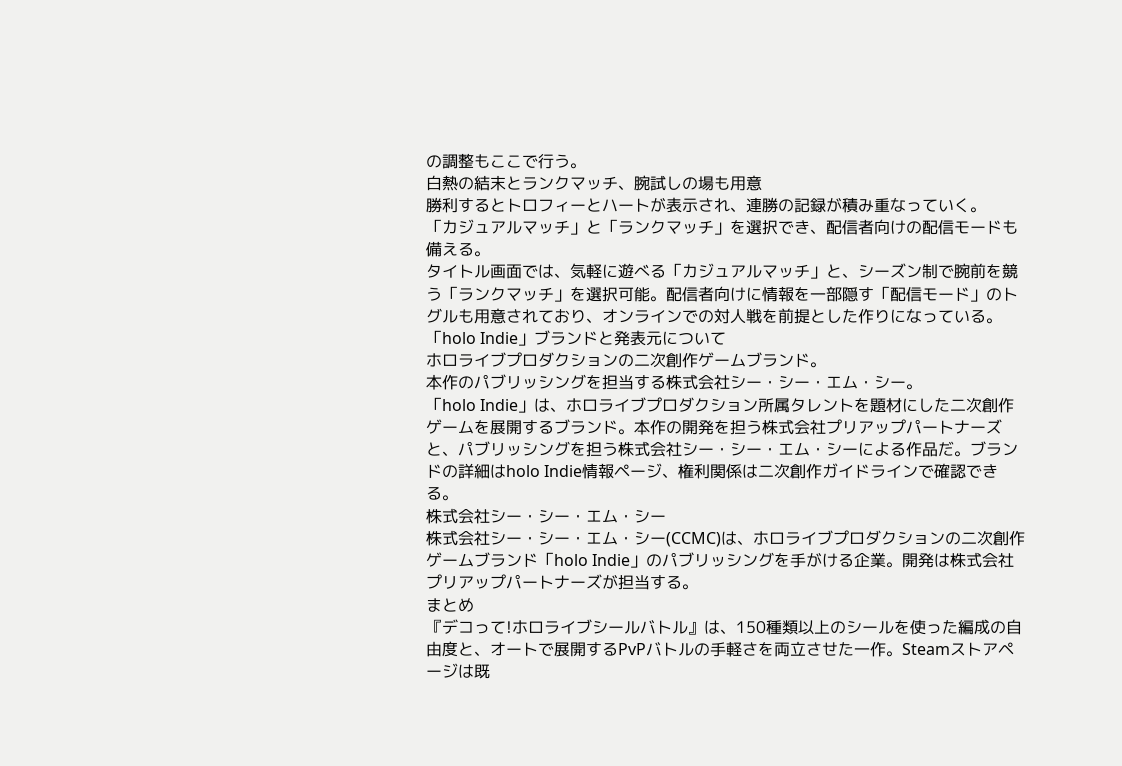の調整もここで行う。
白熱の結末とランクマッチ、腕試しの場も用意
勝利するとトロフィーとハートが表示され、連勝の記録が積み重なっていく。
「カジュアルマッチ」と「ランクマッチ」を選択でき、配信者向けの配信モードも備える。
タイトル画面では、気軽に遊べる「カジュアルマッチ」と、シーズン制で腕前を競う「ランクマッチ」を選択可能。配信者向けに情報を一部隠す「配信モード」のトグルも用意されており、オンラインでの対人戦を前提とした作りになっている。
「holo Indie」ブランドと発表元について
ホロライブプロダクションの二次創作ゲームブランド。
本作のパブリッシングを担当する株式会社シー・シー・エム・シー。
「holo Indie」は、ホロライブプロダクション所属タレントを題材にした二次創作ゲームを展開するブランド。本作の開発を担う株式会社プリアップパートナーズと、パブリッシングを担う株式会社シー・シー・エム・シーによる作品だ。ブランドの詳細はholo Indie情報ページ、権利関係は二次創作ガイドラインで確認できる。
株式会社シー・シー・エム・シー
株式会社シー・シー・エム・シー(CCMC)は、ホロライブプロダクションの二次創作ゲームブランド「holo Indie」のパブリッシングを手がける企業。開発は株式会社プリアップパートナーズが担当する。
まとめ
『デコって!ホロライブシールバトル』は、150種類以上のシールを使った編成の自由度と、オートで展開するPvPバトルの手軽さを両立させた一作。Steamストアページは既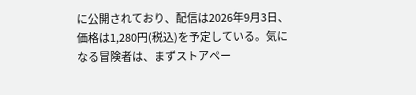に公開されており、配信は2026年9月3日、価格は1,280円(税込)を予定している。気になる冒険者は、まずストアペー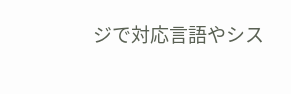ジで対応言語やシス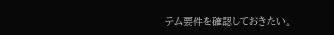テム要件を確認しておきたい。